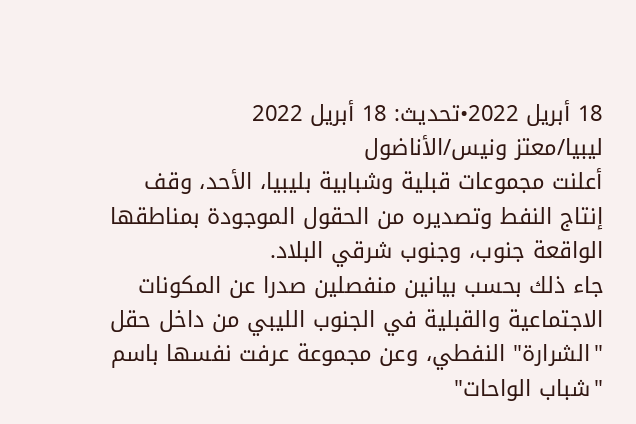18 أبريل 2022•تحديث: 18 أبريل 2022
ليبيا/معتز ونيس/الأناضول
أعلنت مجموعات قبلية وشبابية بليبيا، الأحد، وقف إنتاج النفط وتصديره من الحقول الموجودة بمناطقها الواقعة جنوب، وجنوب شرقي البلاد.
جاء ذلك بحسب بيانين منفصلين صدرا عن المكونات الاجتماعية والقبلية في الجنوب الليبي من داخل حقل "الشرارة" النفطي، وعن مجموعة عرفت نفسها باسم "شباب الواحات"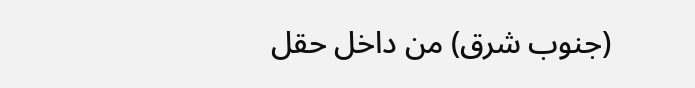(جنوب شرق) من داخل حقل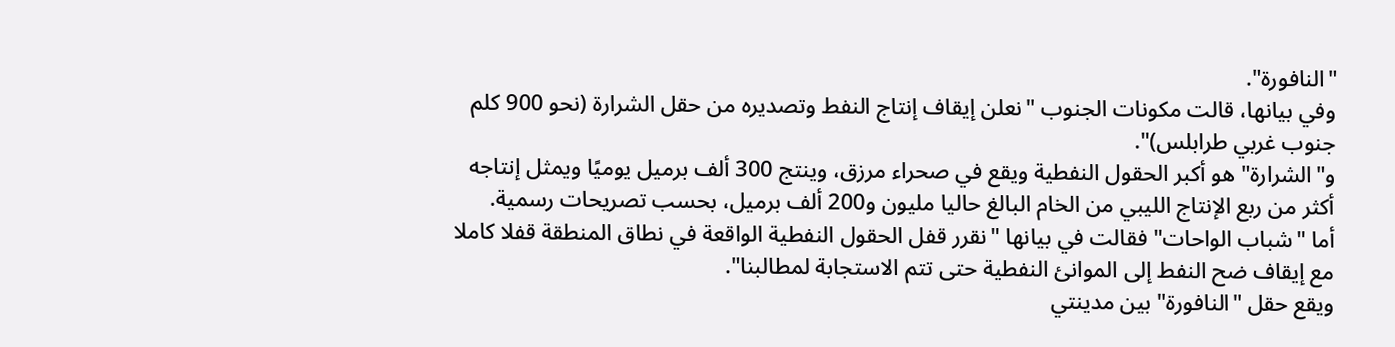"النافورة".
وفي بيانها، قالت مكونات الجنوب "نعلن إيقاف إنتاج النفط وتصديره من حقل الشرارة (نحو 900 كلم جنوب غربي طرابلس)".
و"الشرارة" هو أكبر الحقول النفطية ويقع في صحراء مرزق، وينتج 300 ألف برميل يوميًا ويمثل إنتاجه أكثر من ربع الإنتاج الليبي من الخام البالغ حاليا مليون و200 ألف برميل، بحسب تصريحات رسمية.
أما "شباب الواحات" فقالت في بيانها "نقرر قفل الحقول النفطية الواقعة في نطاق المنطقة قفلا كاملا مع إيقاف ضح النفط إلى الموانئ النفطية حتى تتم الاستجابة لمطالبنا".
ويقع حقل "النافورة" بين مدينتي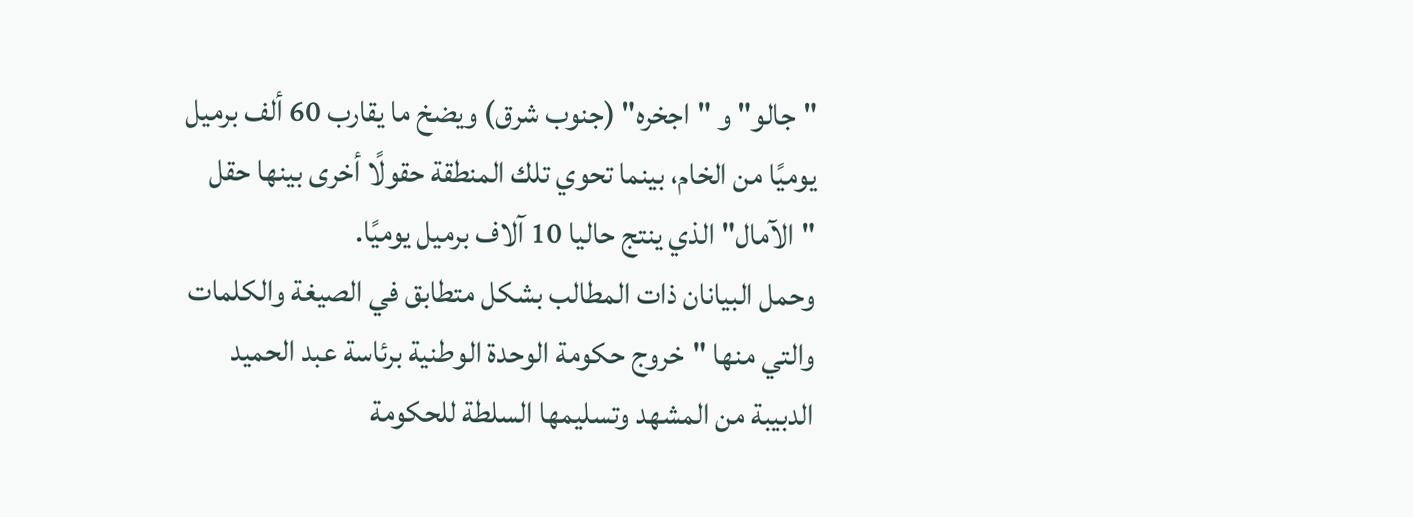"جالو" و "اجخره" (جنوب شرق) ويضخ ما يقارب 60 ألف برميل يوميًا من الخام، بينما تحوي تلك المنطقة حقولًا أخرى بينها حقل "الآمال" الذي ينتج حاليا 10 آلاف برميل يوميًا.
وحمل البيانان ذات المطالب بشكل متطابق في الصيغة والكلمات والتي منها "خروج حكومة الوحدة الوطنية برئاسة عبد الحميد الدبيبة من المشهد وتسليمها السلطة للحكومة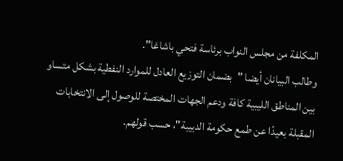المكلفة من مجلس النواب برئاسة فتحي باشاغا".
وطالب البيانان أيضا "بضمان التوزيع العادل للموارد النفطية بشكل متساو بين المناطق الليبية كافة ودعم الجهات المختصة للوصول إلى الانتخابات المقبلة بعيدًا عن طمع حكومة الدبيبة"، حسب قولهم.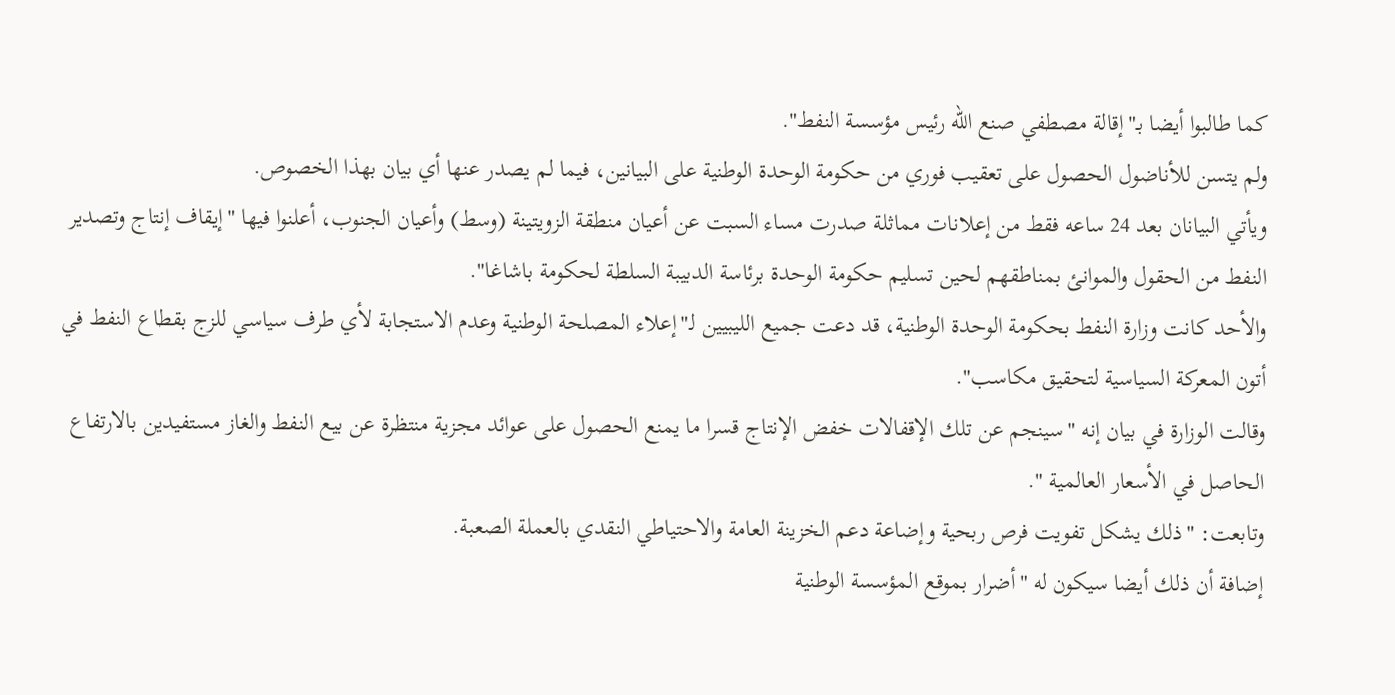كما طالبوا أيضا بـ"إقالة مصطفي صنع الله رئيس مؤسسة النفط".
ولم يتسن للأناضول الحصول على تعقيب فوري من حكومة الوحدة الوطنية على البيانين، فيما لم يصدر عنها أي بيان بهذا الخصوص.
ويأتي البيانان بعد 24 ساعه فقط من إعلانات مماثلة صدرت مساء السبت عن أعيان منطقة الزويتينة (وسط) وأعيان الجنوب، أعلنوا فيها "إيقاف إنتاج وتصدير النفط من الحقول والموانئ بمناطقهم لحين تسليم حكومة الوحدة برئاسة الدبيبة السلطة لحكومة باشاغا".
والأحد كانت وزارة النفط بحكومة الوحدة الوطنية، قد دعت جميع الليبيين لـ"إعلاء المصلحة الوطنية وعدم الاستجابة لأي طرف سياسي للزج بقطاع النفط في أتون المعركة السياسية لتحقيق مكاسب".
وقالت الوزارة في بيان إنه "سينجم عن تلك الإقفالات خفض الإنتاج قسرا ما يمنع الحصول على عوائد مجزية منتظرة عن بيع النفط والغاز مستفيدين بالارتفاع الحاصل في الأسعار العالمية ".
وتابعت: "ذلك يشكل تفويت فرص ربحية وإضاعة دعم الخزينة العامة والاحتياطي النقدي بالعملة الصعبة.
إضافة أن ذلك أيضا سيكون له "أضرار بموقع المؤسسة الوطنية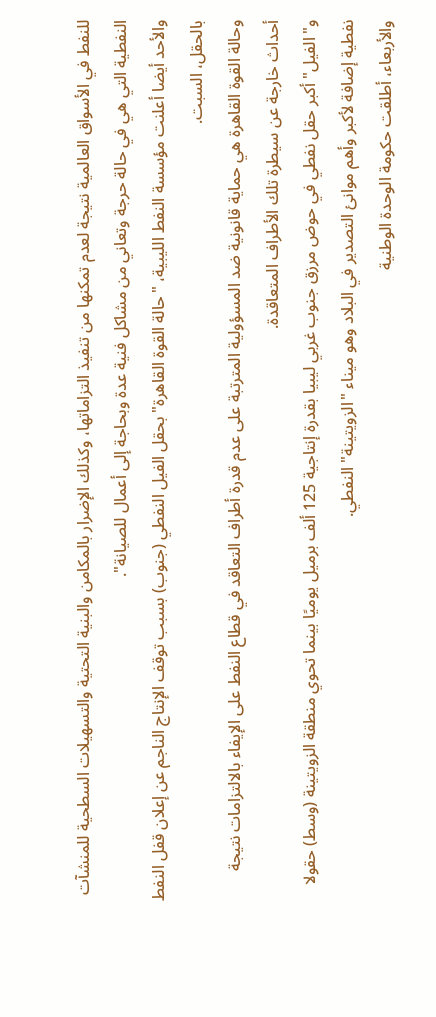للنفط في الأسواق العالمية نتيجة لعدم تمكنها من تنفيذ التزاماتها، وكذلك الإضرار بالمكامن والبنية التحتية والتسهيلات السطحية للمنشآت النفطية التي هي في حالة حرجة وتعاني من مشاكل فنية عدة وبحاجة إلى أعمال للصيانة".
والأحد أيضا أعلنت مؤسسة النفط الليبية، "حالة القوة القاهرة" بحقل الفيل النفطي (جنوب) بسبب توقف الإنتاج الناجم عن إعلان قفل النفط بالحقل، السبت.
وحالة القوة القاهرة هي حماية قانونية ضد المسؤولية المترتبة على عدم قدرة أطراف التعاقد في قطاع النفط على الإيفاء بالالتزامات نتيجة أحداث خارجة عن سيطرة تلك الأطراف المتعاقدة.
و"الفيل" أكبر حقل نفطي في حوض مرزق جنوب غربي ليبيا بقدرة إنتاجية 125 ألف برميل يوميًا بينما تحوي منطقة الزويتينة (وسط) حقولا نفطية إضافة لأكبر وأهم موانئ التصدير في البلاد وهو ميناء "الزويتينة" النفطي.
والأربعاء، أطلقت حكومة الوحدة الوطنية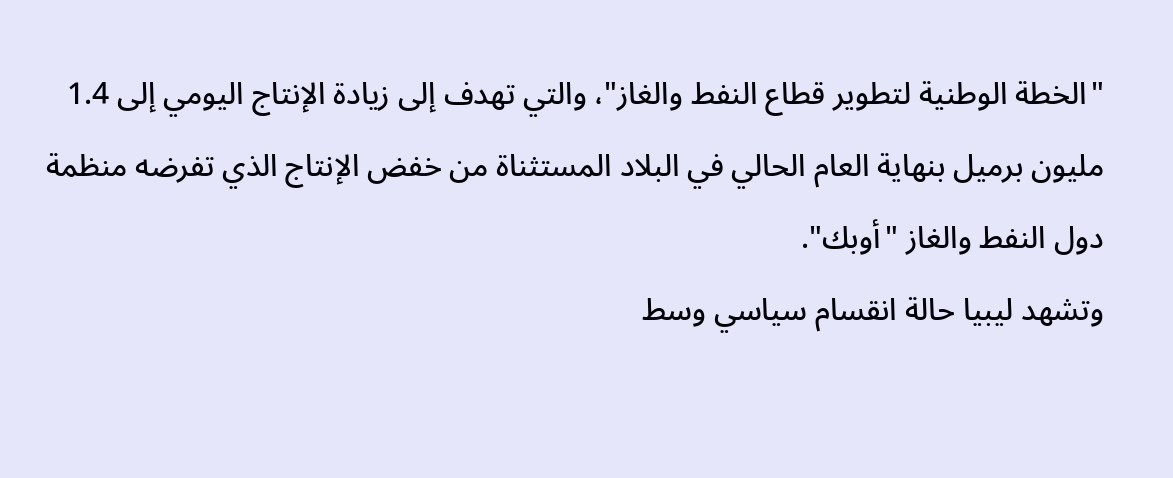"الخطة الوطنية لتطوير قطاع النفط والغاز"، والتي تهدف إلى زيادة الإنتاج اليومي إلى 1.4 مليون برميل بنهاية العام الحالي في البلاد المستثناة من خفض الإنتاج الذي تفرضه منظمة دول النفط والغاز "أوبك".
وتشهد ليبيا حالة انقسام سياسي وسط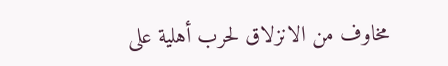مخاوف من الانزلاق لحرب أهلية على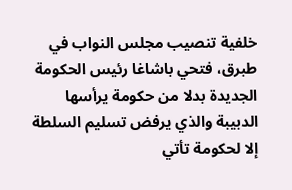خلفية تنصيب مجلس النواب في طبرق، فتحي باشاغا رئيس الحكومة الجديدة بدلا من حكومة يرأسها الدبيبة والذي يرفض تسليم السلطة إلا لحكومة تأتي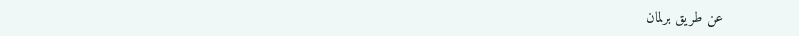عن طريق برلمان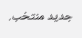جديد منتخب.